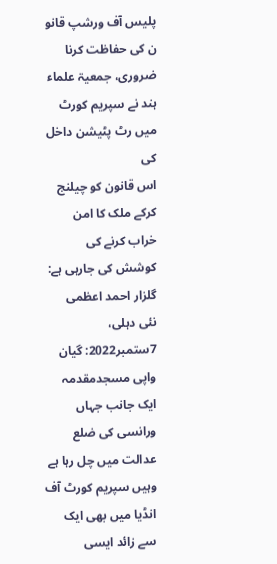پلیس آف ورشپ قانو ن کی حفاظت کرنا ضروری، جمعیۃ علماء ہند نے سپریم کورٹ میں رٹ پٹیشن داخل کی
اس قانون کو چیلنج کرکے ملک کا امن خراب کرنے کی کوشش کی جارہی ہے: گلزار احمد اعظمی
نئی دہلی، 7ستمبر2022: گیان واپی مسجدمقدمہ ایک جانب جہاں ورانسی کی ضلع عدالت میں چل رہا ہے وہیں سپریم کورٹ آف انڈیا میں بھی ایک سے زائد ایسی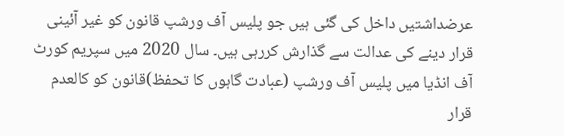عرضداشتیں داخل کی گئی ہیں جو پلیس آف ورشپ قانون کو غیر آئینی قرار دینے کی عدالت سے گذارش کررہی ہیں۔ سال 2020 میں سپریم کورٹ آف انڈیا میں پلیس آف ورشپ (عبادت گاہوں کا تحفظ)قانون کو کالعدم قرار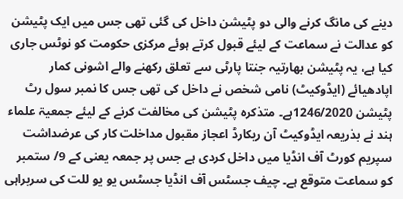دینے کی مانگ کرنے والی دو پٹیشن داخل کی گئی تھی جس میں ایک پٹیشن کو عدالت نے سماعت کے لیئے قبول کرتے ہوئے مرکزی حکومت کو نوٹس جاری کیا ہے، یہ پٹیشن بھارتیہ جنتا پارٹی سے تعلق رکھنے والے اشونی کمار اپادھیائے (ایڈوکیٹ) نامی شخص نے داخل کی تھی جس کا نمبر سول رٹ پٹیشن 1246/2020ہے۔ متذکرہ پٹیشن کی مخالفت کرنے کے لیئے جمعیۃ علماء ہند نے بذریعہ ایڈوکیٹ آن ریکارڈ اعجاز مقبول مداخلت کار کی عرضداشت سپریم کورٹ آف انڈیا میں داخل کردی ہے جس پر جمعہ یعنی کے 9/ ستمبر کو سماعت متوقع ہے۔ چیف جسٹس آف انڈیا جسٹس یو یو للت کی سربراہی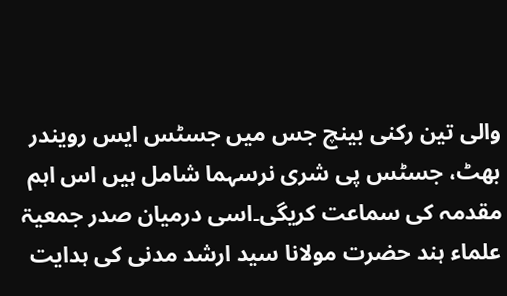والی تین رکنی بینچ جس میں جسٹس ایس رویندر بھٹ، جسٹس پی شری نرسہما شامل ہیں اس اہم مقدمہ کی سماعت کریگی۔اسی درمیان صدر جمعیۃ علماء ہند حضرت مولانا سید ارشد مدنی کی ہدایت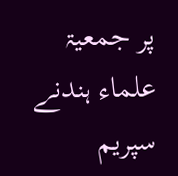پر جمعیۃ علماء ہندنے سپریم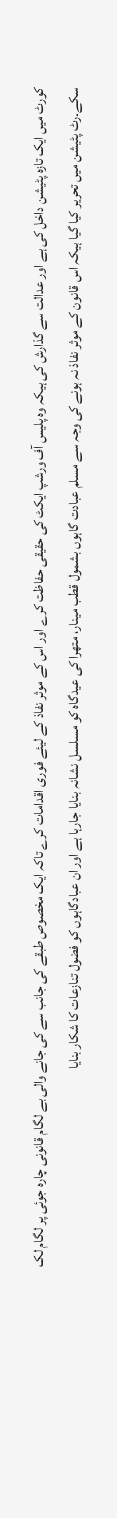کورٹ میں ایک تازہ پٹیشن داخل کی ہے اور عدالت سے گذارش کی ہیکہ وہ پلیس آف ورشپ ایکٹ کی حقیقی حفاظت کرے اور اس کے موثر نفاذ کے لیئے فوری اقدامات کرے تاکہ ایک مخصوص طبقے کی جانب سے کی جانے والی بے لگام قانونی چارہ جوئی پر لگام لک سکے۔رٹ پٹیشن میں تحریر کیا گیا ہیکہ اس قانون کے موثر نفاذ نہ ہونے کی وجہ سے مسلم عبادت گاہوں بشمول قطب مینار، متھرا کی عیدگاہ کو مسلسل نشانہ بنایا جارہا ہے اور ان عبادگاہوں کو فضول تنازعات کا شکار بنایا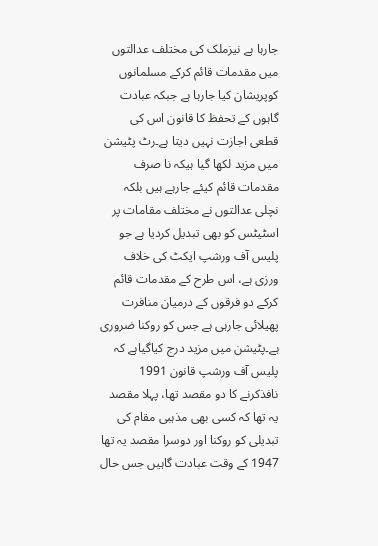جارہا ہے نیزملک کی مختلف عدالتوں میں مقدمات قائم کرکے مسلمانوں کوپریشان کیا جارہا ہے جبکہ عبادت گاہوں کے تحفظ کا قانون اس کی قطعی اجازت نہیں دیتا ہے۔رٹ پٹیشن میں مزید لکھا گیا ہیکہ نا صرف مقدمات قائم کیئے جارہے ہیں بلکہ نچلی عدالتوں نے مختلف مقامات پر اسٹیٹس کو بھی تبدیل کردیا ہے جو پلیس آف ورشپ ایکٹ کی خلاف ورزی ہے، اس طرح کے مقدمات قائم کرکے دو فرقوں کے درمیان منافرت پھیلائی جارہی ہے جس کو روکنا ضروری ہے۔پٹیشن میں مزید درج کیاگیاہے کہ پلیس آف ورشپ قانون 1991 نافذکرنے کا دو مقصد تھا، پہلا مقصد یہ تھا کہ کسی بھی مذہبی مقام کی تبدیلی کو روکنا اور دوسرا مقصد یہ تھا 1947 کے وقت عبادت گاہیں جس حال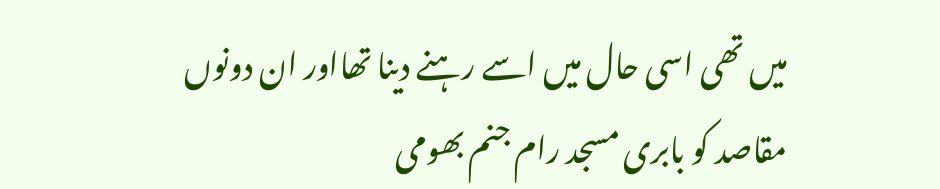میں تھی اسی حال میں اسے رہنے دینا تھااور ان دونوں مقاصد کو بابری مسجد رام جنم بھومی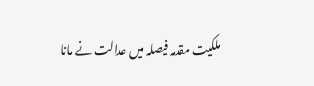ملکیت مقدمہ فیصلہ میں عدالت نے مانا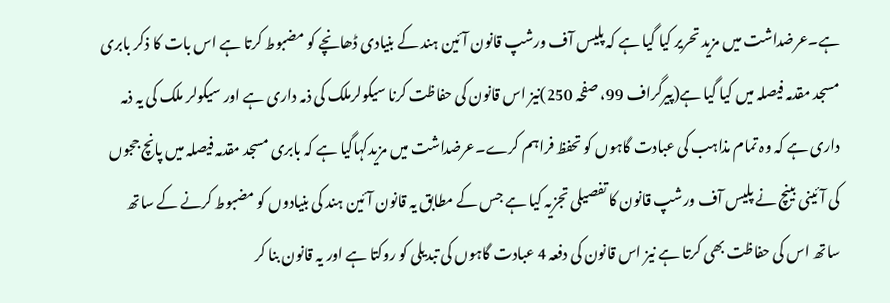ہے۔عرضداشت میں مزید تحریر کیا گیا ہے کہ پلیس آف ورشپ قانون آئین ہند کے بنیادی ڈھانچے کو مضبوط کرتا ہے اس بات کا ذکر بابری مسجد مقدمہ فیصلہ میں کیا گیا ہے(پیرگراف 99، صفحہ 250)نیز اس قانون کی حفاظت کرنا سیکولرملک کی ذمہ داری ہے اور سیکولر ملک کی یہ ذمہ داری ہے کہ وہ تمام مذاہب کی عبادت گاہوں کو تحفظ فراہم کرے۔عرضداشت میں مزیدکہاگیا ہے کہ بابری مسجد مقدمہ فیصلہ میں پانچ ججوں کی آئینی بینچ نے پلیس آف ورشپ قانون کا تفصیلی تجزیہ کیا ہے جس کے مطابق یہ قانون آئین ہند کی بنیادوں کو مضبوط کرنے کے ساتھ ساتھ اس کی حفاظت بھی کرتا ہے نیز اس قانون کی دفعہ 4 عبادت گاہوں کی تبدیلی کو روکتا ہے اور یہ قانون بنا کر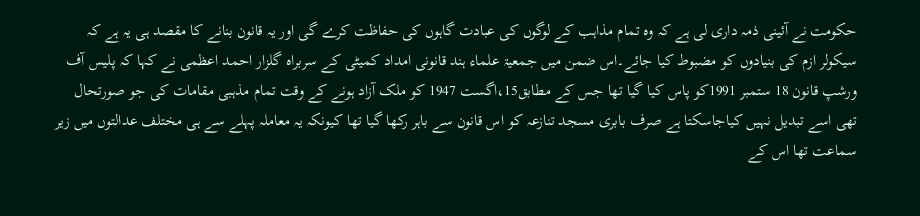حکومت نے آئینی ذمہ داری لی ہے کہ وہ تمام مذاہب کے لوگوں کی عبادت گاہوں کی حفاظت کرے گی اور یہ قانون بنانے کا مقصد ہی یہ ہے کہ سیکولر ازم کی بنیادوں کو مضبوط کیا جائے۔اس ضمن میں جمعیۃ علماء ہند قانونی امداد کمیٹی کے سربراہ گلزار احمد اعظمی نے کہا کہ پلیس آف ورشپ قانون 18 ستمبر 1991کو پاس کیا گیا تھا جس کے مطابق15،اگست 1947 کو ملک آزاد ہونے کے وقت تمام مذہبی مقامات کی جو صورتحال تھی اسے تبدیل نہیں کیاجاسکتا ہے صرف بابری مسجد تنازعہ کو اس قانون سے باہر رکھا گیا تھا کیونکہ یہ معاملہ پہلے سے ہی مختلف عدالتوں میں زیر سماعت تھا اس کے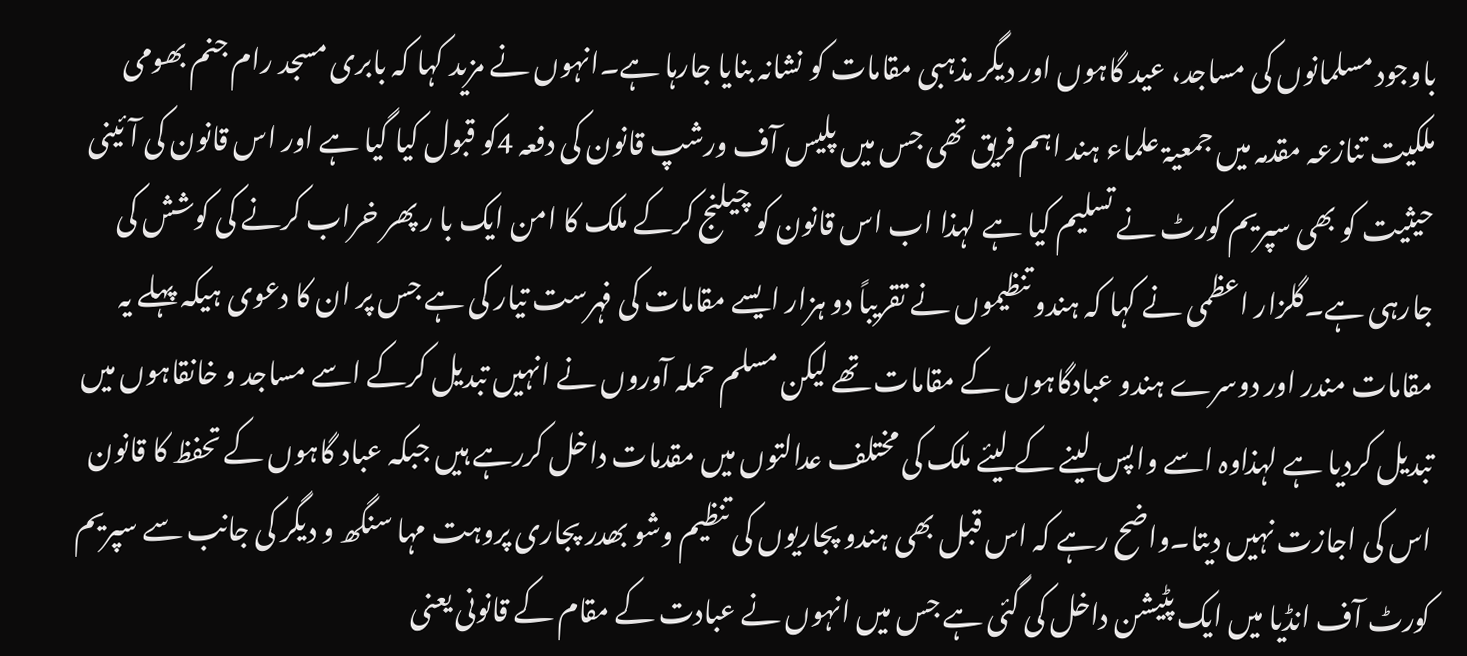باوجود مسلمانوں کی مساجد، عید گاہوں اور دیگر مذہبی مقامات کو نشانہ بنایا جارہا ہے۔انہوں نے مزید کہا کہ بابری مسجد رام جنم بھومی ملکیت تنازعہ مقدمہ میں جمعیۃ علماء ہند اہم فریق تھی جس میں پلیس آف ورشپ قانون کی دفعہ 4کو قبول کیا گیا ہے اور اس قانون کی آئینی حیثیت کو بھی سپریم کورٹ نے تسلیم کیا ہے لہذا اب اس قانون کو چیلنج کرکے ملک کا امن ایک با ر پھر خراب کرنے کی کوشش کی جارہی ہے۔گلزار اعظمی نے کہا کہ ہندو تنظیموں نے تقریباً دو ہزار ایسے مقامات کی فہرست تیار کی ہے جس پر ان کا دعوی ہیکہ پہلے یہ مقامات مندر اور دوسرے ہندو عبادگاہوں کے مقامات تھے لیکن مسلم حملہ آوروں نے انہیں تبدیل کرکے اسے مساجد و خانقاہوں میں تبدیل کردیا ہے لہذاوہ اسے واپس لینے کے لیئے ملک کی مختلف عدالتوں میں مقدمات داخل کررہے ہیں جبکہ عباد گاہوں کے تحفظ کا قانون اس کی اجازت نہیں دیتا۔واضح رہے کہ اس قبل بھی ہندو پجاریوں کی تنظیم وشو بھدر پجاری پروہت مہا سنگھ و دیگر کی جانب سے سپریم کورٹ آف انڈیا میں ایک پٹیشن داخل کی گئی ہے جس میں انہوں نے عبادت کے مقام کے قانونی یعنی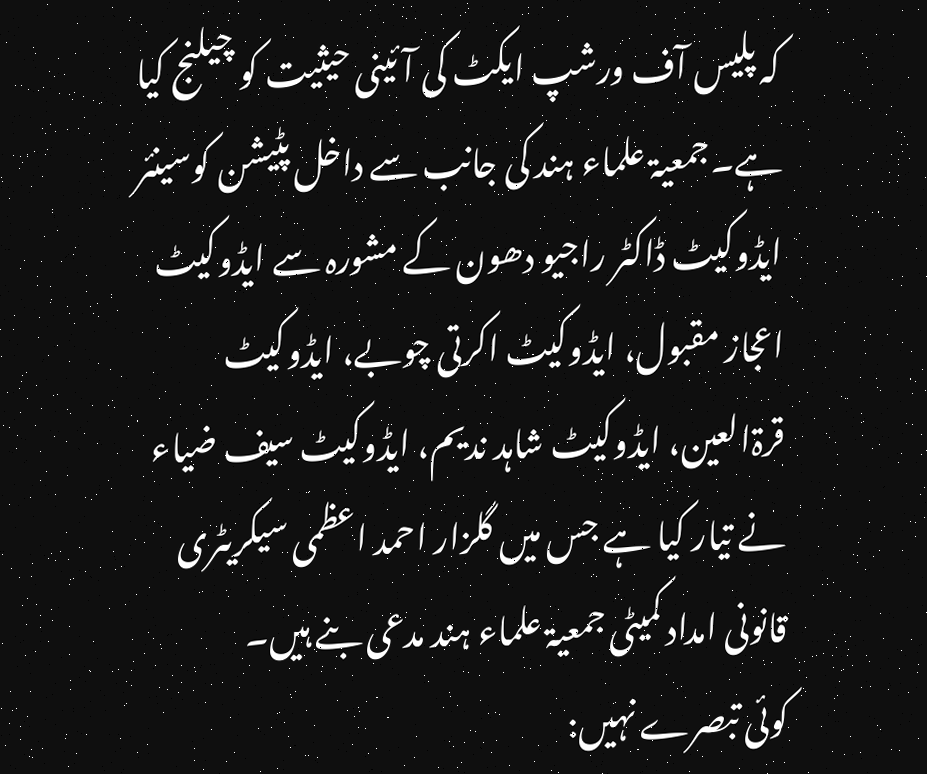کہ پلیس آف ورشپ ایکٹ کی آئینی حیثیت کو چیلنج کیا ہے۔جمعیۃ علماء ہند کی جانب سے داخل پٹیشن کوسینئر ایڈوکیٹ ڈاکٹر راجیو دھون کے مشورہ سے ایڈوکیٹ اعجاز مقبول، ایڈوکیٹ اکرتی چوبے، ایڈوکیٹ قرۃالعین، ایڈوکیٹ شاہد ندیم، ایڈوکیٹ سیف ضیاء نے تیار کیا ہے جس میں گلزار احمد اعظمی سیکریٹری قانونی امداد کمیٹی جمعیۃ علماء ہند مدعی بنے ہیں۔
کوئی تبصرے نہیں: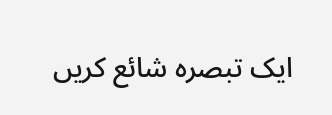ایک تبصرہ شائع کریں